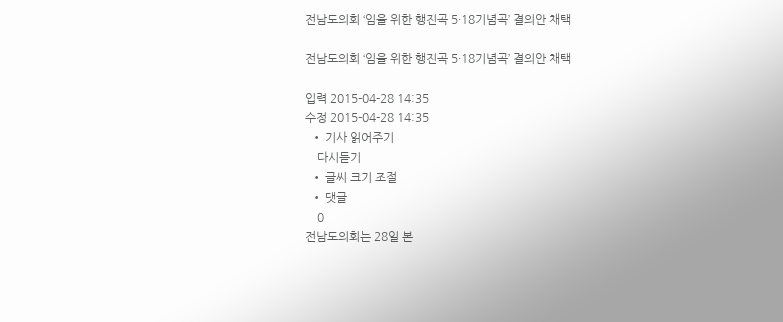전남도의회 ‘임을 위한 행진곡 5·18기념곡’ 결의안 채택

전남도의회 ‘임을 위한 행진곡 5·18기념곡’ 결의안 채택

입력 2015-04-28 14:35
수정 2015-04-28 14:35
  • 기사 읽어주기
    다시듣기
  • 글씨 크기 조절
  • 댓글
    0
전남도의회는 28일 본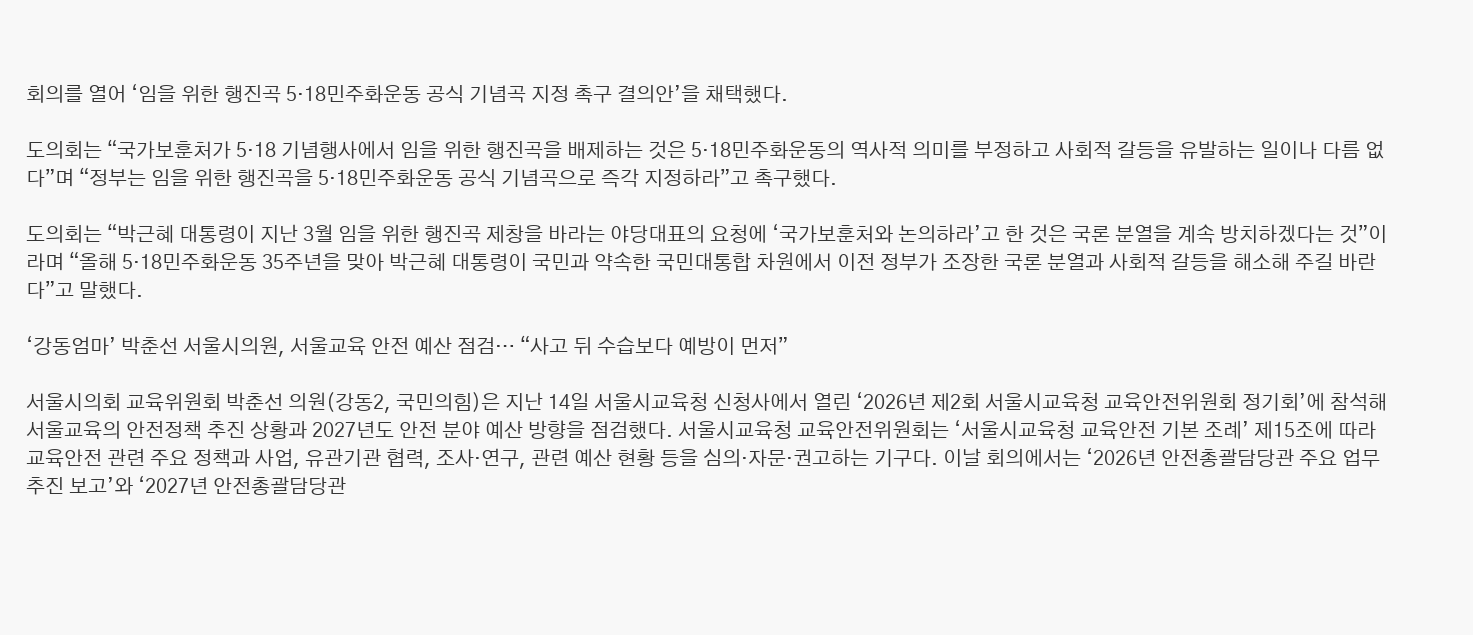회의를 열어 ‘임을 위한 행진곡 5·18민주화운동 공식 기념곡 지정 촉구 결의안’을 채택했다.

도의회는 “국가보훈처가 5·18 기념행사에서 임을 위한 행진곡을 배제하는 것은 5·18민주화운동의 역사적 의미를 부정하고 사회적 갈등을 유발하는 일이나 다름 없다”며 “정부는 임을 위한 행진곡을 5·18민주화운동 공식 기념곡으로 즉각 지정하라”고 촉구했다.

도의회는 “박근혜 대통령이 지난 3월 임을 위한 행진곡 제창을 바라는 야당대표의 요청에 ‘국가보훈처와 논의하라’고 한 것은 국론 분열을 계속 방치하겠다는 것”이라며 “올해 5·18민주화운동 35주년을 맞아 박근혜 대통령이 국민과 약속한 국민대통합 차원에서 이전 정부가 조장한 국론 분열과 사회적 갈등을 해소해 주길 바란다”고 말했다.

‘강동엄마’ 박춘선 서울시의원, 서울교육 안전 예산 점검… “사고 뒤 수습보다 예방이 먼저”

서울시의회 교육위원회 박춘선 의원(강동2, 국민의힘)은 지난 14일 서울시교육청 신청사에서 열린 ‘2026년 제2회 서울시교육청 교육안전위원회 정기회’에 참석해 서울교육의 안전정책 추진 상황과 2027년도 안전 분야 예산 방향을 점검했다. 서울시교육청 교육안전위원회는 ‘서울시교육청 교육안전 기본 조례’ 제15조에 따라 교육안전 관련 주요 정책과 사업, 유관기관 협력, 조사·연구, 관련 예산 현황 등을 심의·자문·권고하는 기구다. 이날 회의에서는 ‘2026년 안전총괄담당관 주요 업무 추진 보고’와 ‘2027년 안전총괄담당관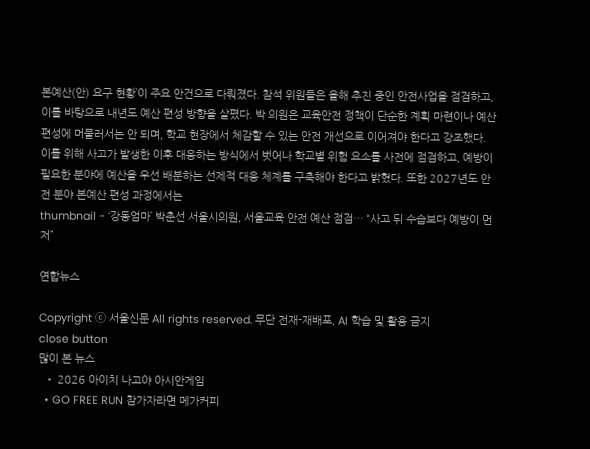본예산(안) 요구 현황’이 주요 안건으로 다뤄졌다. 참석 위원들은 올해 추진 중인 안전사업을 점검하고, 이를 바탕으로 내년도 예산 편성 방향을 살폈다. 박 의원은 교육안전 정책이 단순한 계획 마련이나 예산 편성에 머물러서는 안 되며, 학교 현장에서 체감할 수 있는 안전 개선으로 이어져야 한다고 강조했다. 이를 위해 사고가 발생한 이후 대응하는 방식에서 벗어나 학교별 위험 요소를 사전에 점검하고, 예방이 필요한 분야에 예산을 우선 배분하는 선제적 대응 체계를 구축해야 한다고 밝혔다. 또한 2027년도 안전 분야 본예산 편성 과정에서는
thumbnail - ‘강동엄마’ 박춘선 서울시의원, 서울교육 안전 예산 점검… “사고 뒤 수습보다 예방이 먼저”

연합뉴스

Copyright ⓒ 서울신문 All rights reserved. 무단 전재-재배포, AI 학습 및 활용 금지
close button
많이 본 뉴스
  • 2026 아이치 나고야 아시안게임
  • GO FREE RUN 참가자라면 메가커피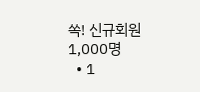쏙! 신규회원 1,000명
  • 1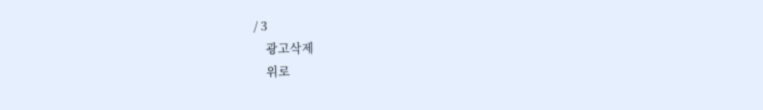/ 3
    광고삭제
    위로